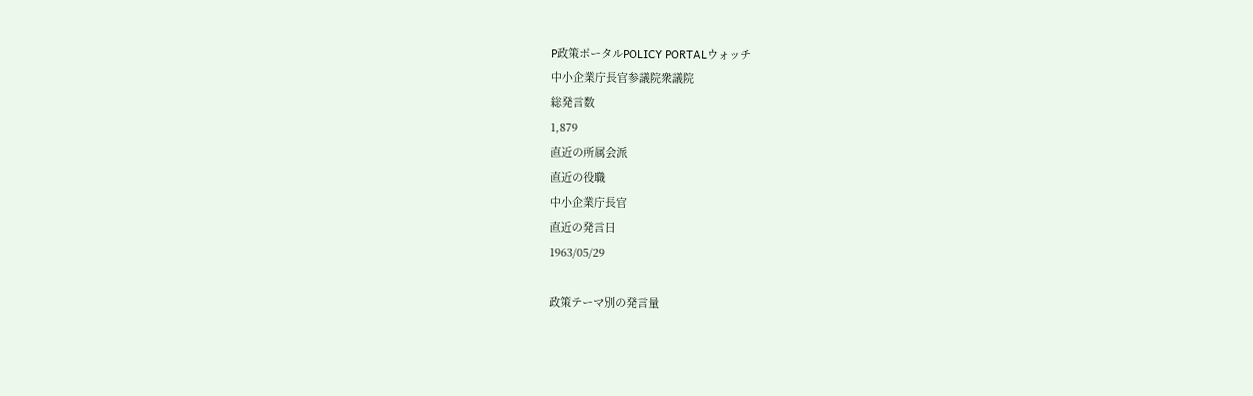P政策ポータルPOLICY PORTALウォッチ
中小企業庁長官参議院衆議院
総発言数
1,879
直近の所属会派
直近の役職
中小企業庁長官
直近の発言日
1963/05/29

政策テーマ別の発言量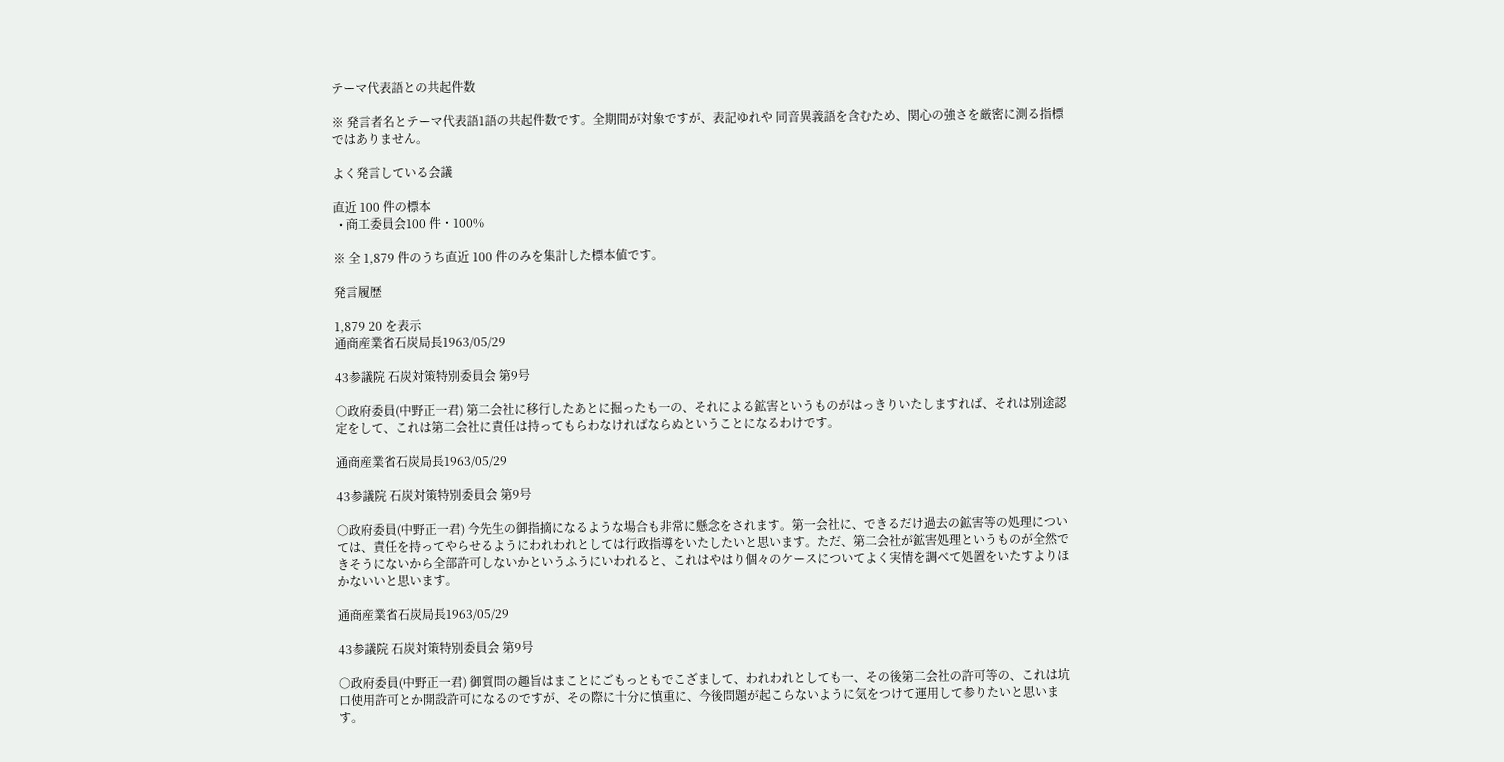テーマ代表語との共起件数

※ 発言者名とテーマ代表語1語の共起件数です。全期間が対象ですが、表記ゆれや 同音異義語を含むため、関心の強さを厳密に測る指標ではありません。

よく発言している会議

直近 100 件の標本
  • 商工委員会100 件・100%

※ 全 1,879 件のうち直近 100 件のみを集計した標本値です。

発言履歴

1,879 20 を表示
通商産業省石炭局長1963/05/29

43参議院 石炭対策特別委員会 第9号

○政府委員(中野正一君) 第二会社に移行したあとに掘ったも一の、それによる鉱害というものがはっきりいたしますれば、それは別途認定をして、これは第二会社に責任は持ってもらわなければならぬということになるわけです。

通商産業省石炭局長1963/05/29

43参議院 石炭対策特別委員会 第9号

○政府委員(中野正一君) 今先生の御指摘になるような場合も非常に懸念をされます。第一会社に、できるだけ過去の鉱害等の処理については、責任を持ってやらせるようにわれわれとしては行政指導をいたしたいと思います。ただ、第二会社が鉱害処理というものが全然できそうにないから全部許可しないかというふうにいわれると、これはやはり個々のケースについてよく実情を調べて処置をいたすよりほかないいと思います。

通商産業省石炭局長1963/05/29

43参議院 石炭対策特別委員会 第9号

○政府委員(中野正一君) 御質問の趣旨はまことにごもっともでこざまして、われわれとしても一、その後第二会社の許可等の、これは坑口使用許可とか開設許可になるのですが、その際に十分に慎重に、今後問題が起こらないように気をつけて運用して参りたいと思います。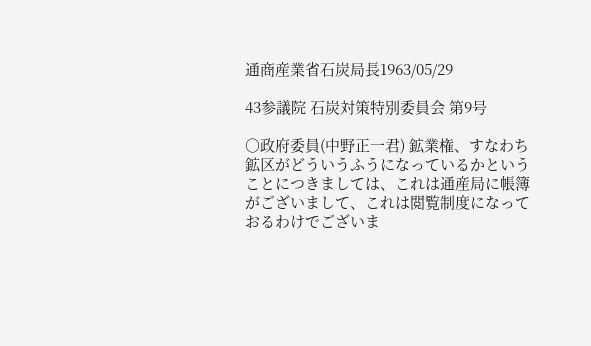通商産業省石炭局長1963/05/29

43参議院 石炭対策特別委員会 第9号

○政府委員(中野正一君) 鉱業権、すなわち鉱区がどういうふうになっているかということにつきましては、これは通産局に帳簿がございまして、これは閲覧制度になっておるわけでございま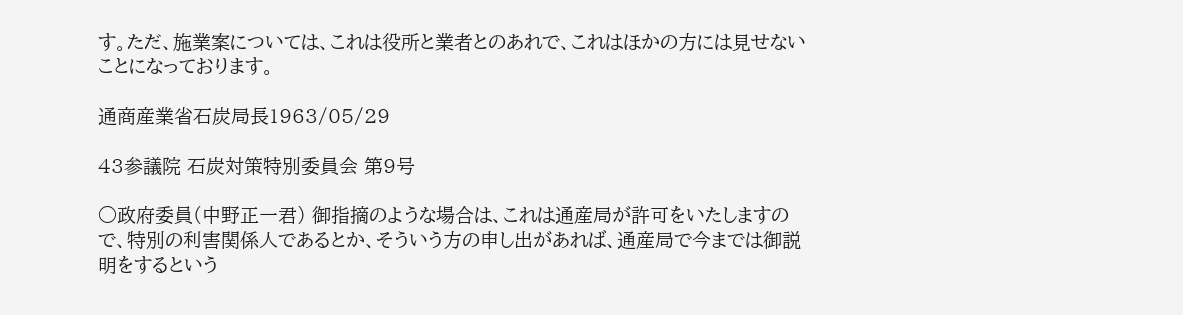す。ただ、施業案については、これは役所と業者とのあれで、これはほかの方には見せないことになっております。

通商産業省石炭局長1963/05/29

43参議院 石炭対策特別委員会 第9号

○政府委員(中野正一君) 御指摘のような場合は、これは通産局が許可をいたしますので、特別の利害関係人であるとか、そういう方の申し出があれば、通産局で今までは御説明をするという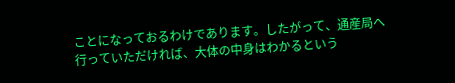ことになっておるわけであります。したがって、通産局へ行っていただければ、大体の中身はわかるという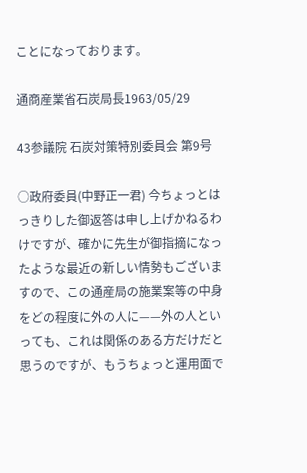ことになっております。

通商産業省石炭局長1963/05/29

43参議院 石炭対策特別委員会 第9号

○政府委員(中野正一君) 今ちょっとはっきりした御返答は申し上げかねるわけですが、確かに先生が御指摘になったような最近の新しい情勢もございますので、この通産局の施業案等の中身をどの程度に外の人に——外の人といっても、これは関係のある方だけだと思うのですが、もうちょっと運用面で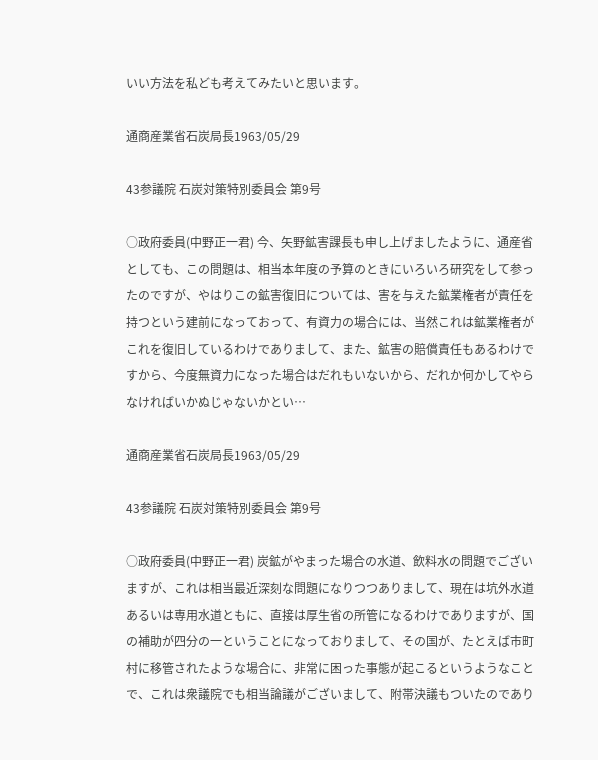いい方法を私ども考えてみたいと思います。

通商産業省石炭局長1963/05/29

43参議院 石炭対策特別委員会 第9号

○政府委員(中野正一君) 今、矢野鉱害課長も申し上げましたように、通産省としても、この問題は、相当本年度の予算のときにいろいろ研究をして参ったのですが、やはりこの鉱害復旧については、害を与えた鉱業権者が責任を持つという建前になっておって、有資力の場合には、当然これは鉱業権者がこれを復旧しているわけでありまして、また、鉱害の賠償責任もあるわけですから、今度無資力になった場合はだれもいないから、だれか何かしてやらなければいかぬじゃないかとい…

通商産業省石炭局長1963/05/29

43参議院 石炭対策特別委員会 第9号

○政府委員(中野正一君) 炭鉱がやまった場合の水道、飲料水の問題でございますが、これは相当最近深刻な問題になりつつありまして、現在は坑外水道あるいは専用水道ともに、直接は厚生省の所管になるわけでありますが、国の補助が四分の一ということになっておりまして、その国が、たとえば市町村に移管されたような場合に、非常に困った事態が起こるというようなことで、これは衆議院でも相当論議がございまして、附帯決議もついたのであり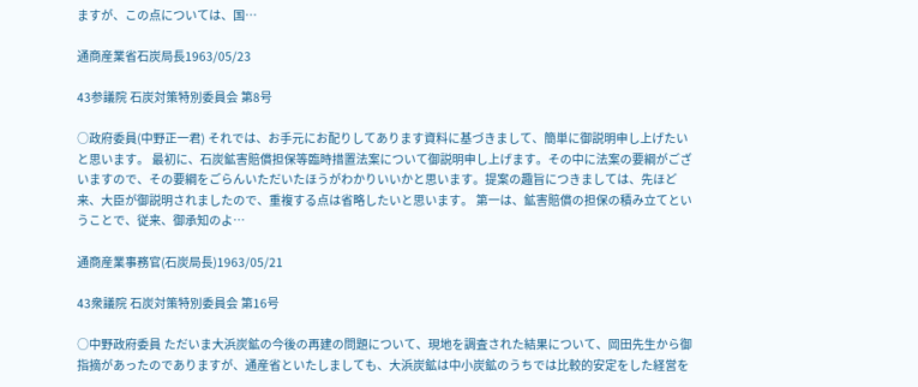ますが、この点については、国…

通商産業省石炭局長1963/05/23

43参議院 石炭対策特別委員会 第8号

○政府委員(中野正一君) それでは、お手元にお配りしてあります資料に基づきまして、簡単に御説明申し上げたいと思います。 最初に、石炭鉱害賠償担保等臨時措置法案について御説明申し上げます。その中に法案の要綱がございますので、その要綱をごらんいただいたほうがわかりいいかと思います。提案の趣旨につきましては、先ほど来、大臣が御説明されましたので、重複する点は省略したいと思います。 第一は、鉱害賠償の担保の積み立てということで、従来、御承知のよ…

通商産業事務官(石炭局長)1963/05/21

43衆議院 石炭対策特別委員会 第16号

○中野政府委員 ただいま大浜炭鉱の今後の再建の問題について、現地を調査された結果について、岡田先生から御指摘があったのでありますが、通産省といたしましても、大浜炭鉱は中小炭鉱のうちでは比較的安定をした経営を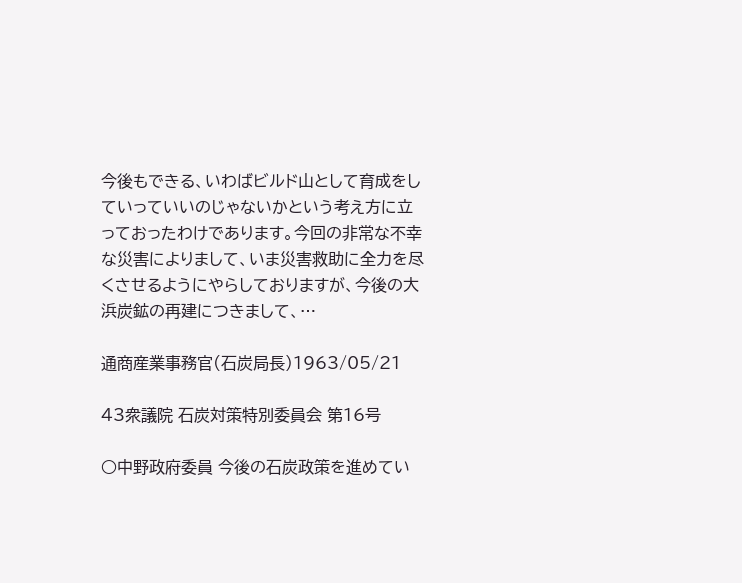今後もできる、いわばビルド山として育成をしていっていいのじゃないかという考え方に立っておったわけであります。今回の非常な不幸な災害によりまして、いま災害救助に全力を尽くさせるようにやらしておりますが、今後の大浜炭鉱の再建につきまして、…

通商産業事務官(石炭局長)1963/05/21

43衆議院 石炭対策特別委員会 第16号

○中野政府委員 今後の石炭政策を進めてい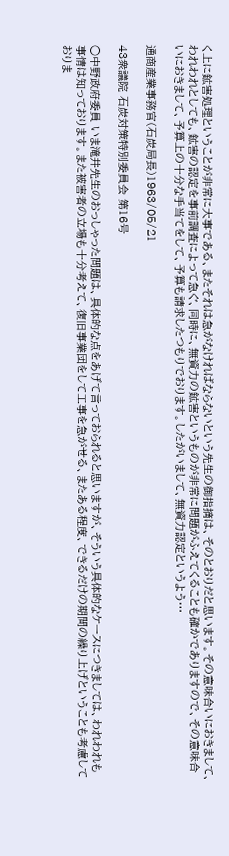く上に鉱害処理ということが非常に大事である、またそれは急がなければならないという先生の御指摘は、そのとおりだと思います。その意味合いにおきまして、われわれとしても、鉱害の認定を事前調査によって急ぐ、同時に、無資力の鉱害というものが非常に問題がふえてくることも確かでありますので、その意味合いにおきまして、予算上の十分な手当てをして、予算も請求したつもりでおります。したがいまして、無資力認定というよう…

通商産業事務官(石炭局長)1963/05/21

43衆議院 石炭対策特別委員会 第16号

○中野政府委員 いま滝井先生のおっしゃった問題は、具体的な点をあげて言っておられると思いますが、そういう具体的なケースにつきましては、われわれも事情は知っております。また被害者の立場も十分考えて、復旧事業団をして工事を急がせる、またある程度、できるだけの期間の繰り上げということも考慮しておりま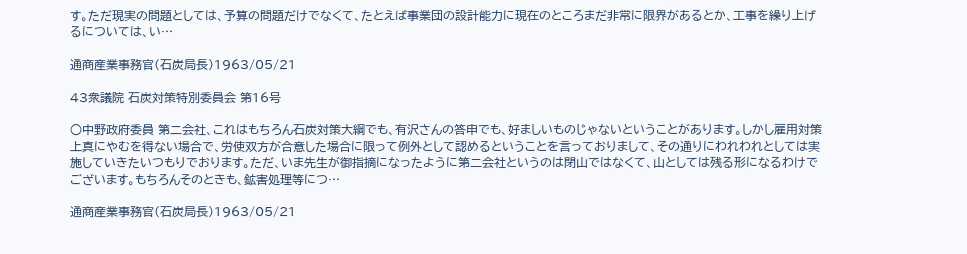す。ただ現実の問題としては、予算の問題だけでなくて、たとえば事業団の設計能力に現在のところまだ非常に限界があるとか、工事を繰り上げるについては、い…

通商産業事務官(石炭局長)1963/05/21

43衆議院 石炭対策特別委員会 第16号

○中野政府委員 第二会社、これはもちろん石炭対策大綱でも、有沢さんの答申でも、好ましいものじゃないということがあります。しかし雇用対策上真にやむを得ない場合で、労使双方が合意した場合に限って例外として認めるということを言っておりまして、その通りにわれわれとしては実施していきたいつもりでおります。ただ、いま先生が御指摘になったように第二会社というのは閉山ではなくて、山としては残る形になるわけでございます。もちろんそのときも、鉱害処理等につ…

通商産業事務官(石炭局長)1963/05/21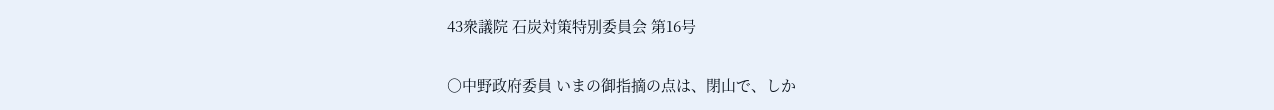43衆議院 石炭対策特別委員会 第16号

○中野政府委員 いまの御指摘の点は、閉山で、しか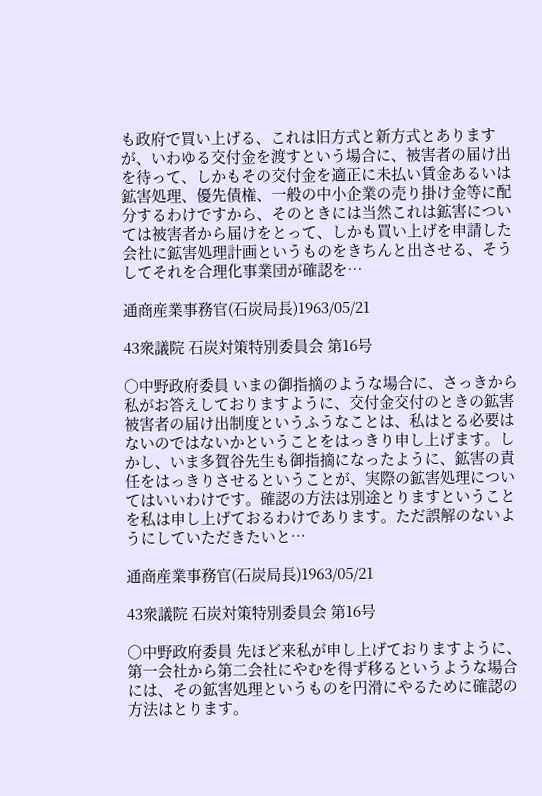も政府で買い上げる、これは旧方式と新方式とありますが、いわゆる交付金を渡すという場合に、被害者の届け出を待って、しかもその交付金を適正に未払い賃金あるいは鉱害処理、優先債権、一般の中小企業の売り掛け金等に配分するわけですから、そのときには当然これは鉱害については被害者から届けをとって、しかも買い上げを申請した会社に鉱害処理計画というものをきちんと出させる、そうしてそれを合理化事業団が確認を…

通商産業事務官(石炭局長)1963/05/21

43衆議院 石炭対策特別委員会 第16号

○中野政府委員 いまの御指摘のような場合に、さっきから私がお答えしておりますように、交付金交付のときの鉱害被害者の届け出制度というふうなことは、私はとる必要はないのではないかということをはっきり申し上げます。しかし、いま多賀谷先生も御指摘になったように、鉱害の責任をはっきりさせるということが、実際の鉱害処理についてはいいわけです。確認の方法は別途とりますということを私は申し上げておるわけであります。ただ誤解のないようにしていただきたいと…

通商産業事務官(石炭局長)1963/05/21

43衆議院 石炭対策特別委員会 第16号

○中野政府委員 先ほど来私が申し上げておりますように、第一会社から第二会社にやむを得ず移るというような場合には、その鉱害処理というものを円滑にやるために確認の方法はとります。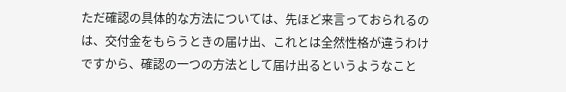ただ確認の具体的な方法については、先ほど来言っておられるのは、交付金をもらうときの届け出、これとは全然性格が違うわけですから、確認の一つの方法として届け出るというようなこと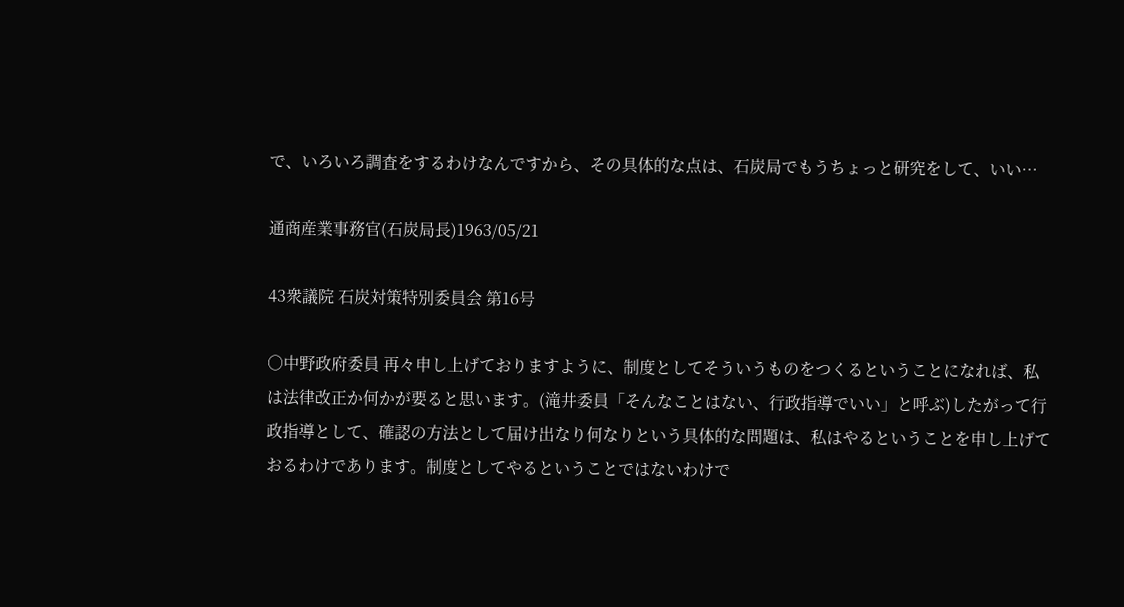で、いろいろ調査をするわけなんですから、その具体的な点は、石炭局でもうちょっと研究をして、いい…

通商産業事務官(石炭局長)1963/05/21

43衆議院 石炭対策特別委員会 第16号

○中野政府委員 再々申し上げておりますように、制度としてそういうものをつくるということになれば、私は法律改正か何かが要ると思います。(滝井委員「そんなことはない、行政指導でいい」と呼ぶ)したがって行政指導として、確認の方法として届け出なり何なりという具体的な問題は、私はやるということを申し上げておるわけであります。制度としてやるということではないわけで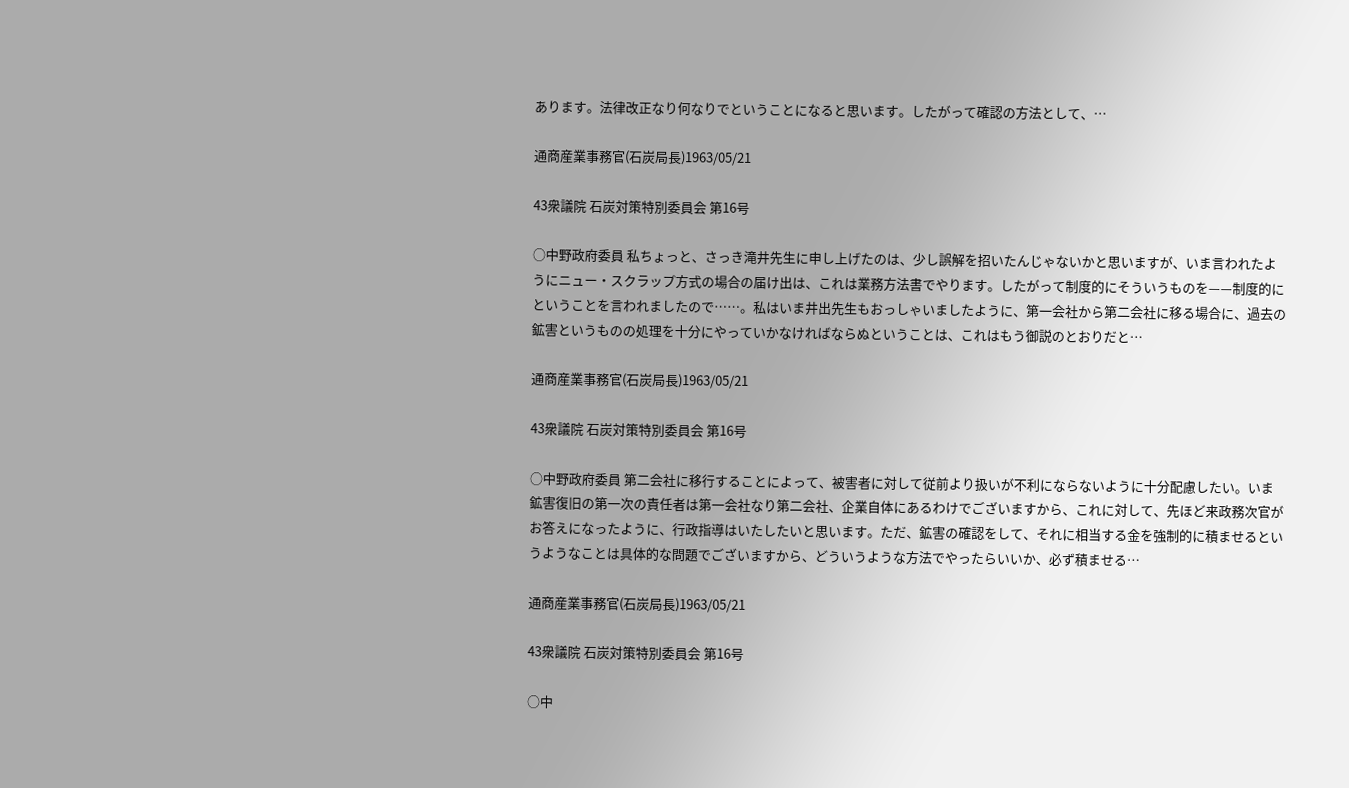あります。法律改正なり何なりでということになると思います。したがって確認の方法として、…

通商産業事務官(石炭局長)1963/05/21

43衆議院 石炭対策特別委員会 第16号

○中野政府委員 私ちょっと、さっき滝井先生に申し上げたのは、少し誤解を招いたんじゃないかと思いますが、いま言われたようにニュー・スクラップ方式の場合の届け出は、これは業務方法書でやります。したがって制度的にそういうものを——制度的にということを言われましたので……。私はいま井出先生もおっしゃいましたように、第一会社から第二会社に移る場合に、過去の鉱害というものの処理を十分にやっていかなければならぬということは、これはもう御説のとおりだと…

通商産業事務官(石炭局長)1963/05/21

43衆議院 石炭対策特別委員会 第16号

○中野政府委員 第二会社に移行することによって、被害者に対して従前より扱いが不利にならないように十分配慮したい。いま鉱害復旧の第一次の責任者は第一会社なり第二会社、企業自体にあるわけでございますから、これに対して、先ほど来政務次官がお答えになったように、行政指導はいたしたいと思います。ただ、鉱害の確認をして、それに相当する金を強制的に積ませるというようなことは具体的な問題でございますから、どういうような方法でやったらいいか、必ず積ませる…

通商産業事務官(石炭局長)1963/05/21

43衆議院 石炭対策特別委員会 第16号

○中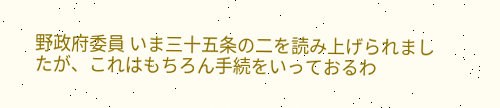野政府委員 いま三十五条の二を読み上げられましたが、これはもちろん手続をいっておるわ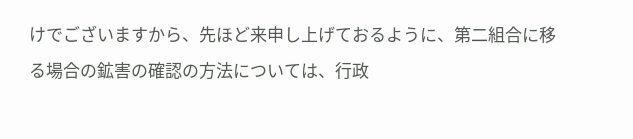けでございますから、先ほど来申し上げておるように、第二組合に移る場合の鉱害の確認の方法については、行政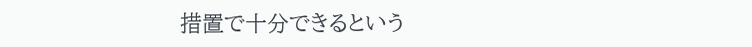措置で十分できるという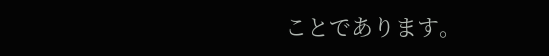ことであります。